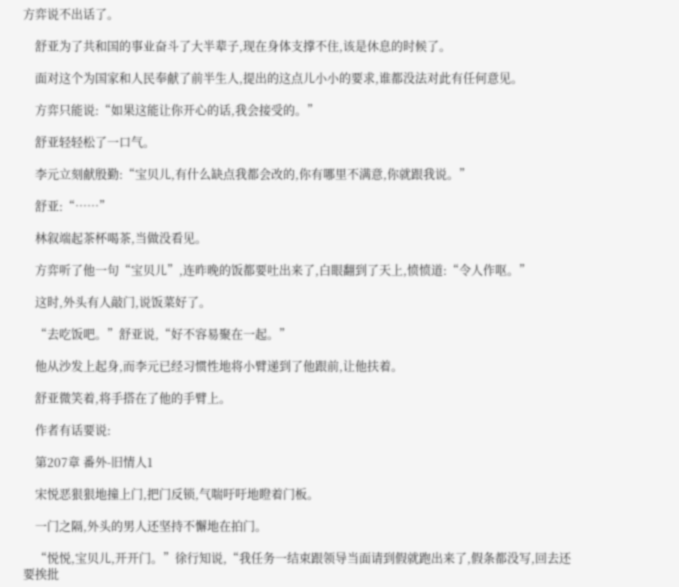方弈说不出话了。

    舒亚为了共和国的事业奋斗了大半辈子,现在身体支撑不住,该是休息的时候了。

    面对这个为国家和人民奉献了前半生人,提出的这点儿小小的要求,谁都没法对此有任何意见。

    方弈只能说:“如果这能让你开心的话,我会接受的。”

    舒亚轻轻松了一口气。

    李元立刻献殷勤:“宝贝儿,有什么缺点我都会改的,你有哪里不满意,你就跟我说。”

    舒亚:“……”

    林叙端起茶杯喝茶,当做没看见。

    方弈听了他一句“宝贝儿”,连昨晚的饭都要吐出来了,白眼翻到了天上,愤愤道:“令人作呕。”

    这时,外头有人敲门,说饭菜好了。

    “去吃饭吧。”舒亚说,“好不容易聚在一起。”

    他从沙发上起身,而李元已经习惯性地将小臂递到了他跟前,让他扶着。

    舒亚微笑着,将手搭在了他的手臂上。

    作者有话要说:

    第207章 番外-旧情人1

    宋悦恶狠狠地撞上门,把门反锁,气喘吁吁地瞪着门板。

    一门之隔,外头的男人还坚持不懈地在拍门。

    “悦悦,宝贝儿,开开门。”徐行知说,“我任务一结束跟领导当面请到假就跑出来了,假条都没写,回去还要挨批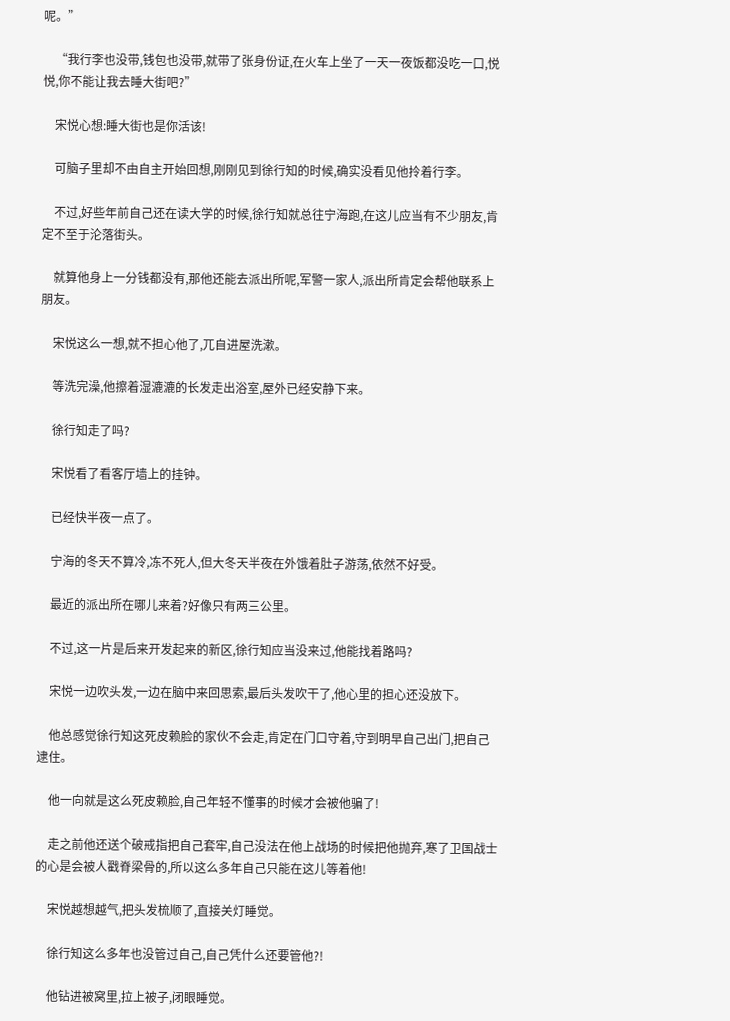呢。”

    “我行李也没带,钱包也没带,就带了张身份证,在火车上坐了一天一夜饭都没吃一口,悦悦,你不能让我去睡大街吧?”

    宋悦心想:睡大街也是你活该!

    可脑子里却不由自主开始回想,刚刚见到徐行知的时候,确实没看见他拎着行李。

    不过,好些年前自己还在读大学的时候,徐行知就总往宁海跑,在这儿应当有不少朋友,肯定不至于沦落街头。

    就算他身上一分钱都没有,那他还能去派出所呢,军警一家人,派出所肯定会帮他联系上朋友。

    宋悦这么一想,就不担心他了,兀自进屋洗漱。

    等洗完澡,他擦着湿漉漉的长发走出浴室,屋外已经安静下来。

    徐行知走了吗?

    宋悦看了看客厅墙上的挂钟。

    已经快半夜一点了。

    宁海的冬天不算冷,冻不死人,但大冬天半夜在外饿着肚子游荡,依然不好受。

    最近的派出所在哪儿来着?好像只有两三公里。

    不过,这一片是后来开发起来的新区,徐行知应当没来过,他能找着路吗?

    宋悦一边吹头发,一边在脑中来回思索,最后头发吹干了,他心里的担心还没放下。

    他总感觉徐行知这死皮赖脸的家伙不会走,肯定在门口守着,守到明早自己出门,把自己逮住。

    他一向就是这么死皮赖脸,自己年轻不懂事的时候才会被他骗了!

    走之前他还送个破戒指把自己套牢,自己没法在他上战场的时候把他抛弃,寒了卫国战士的心是会被人戳脊梁骨的,所以这么多年自己只能在这儿等着他!

    宋悦越想越气,把头发梳顺了,直接关灯睡觉。

    徐行知这么多年也没管过自己,自己凭什么还要管他?!

    他钻进被窝里,拉上被子,闭眼睡觉。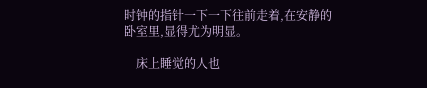时钟的指针一下一下往前走着,在安静的卧室里,显得尤为明显。

    床上睡觉的人也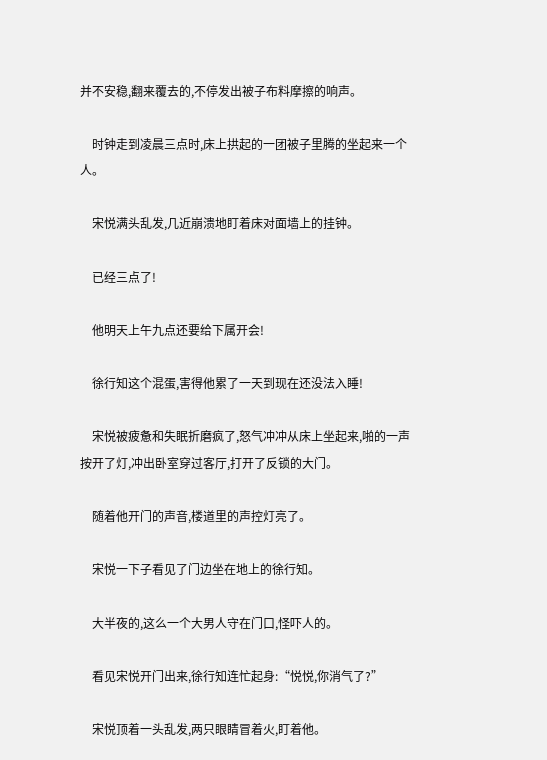并不安稳,翻来覆去的,不停发出被子布料摩擦的响声。

    时钟走到凌晨三点时,床上拱起的一团被子里腾的坐起来一个人。

    宋悦满头乱发,几近崩溃地盯着床对面墙上的挂钟。

    已经三点了!

    他明天上午九点还要给下属开会!

    徐行知这个混蛋,害得他累了一天到现在还没法入睡!

    宋悦被疲惫和失眠折磨疯了,怒气冲冲从床上坐起来,啪的一声按开了灯,冲出卧室穿过客厅,打开了反锁的大门。

    随着他开门的声音,楼道里的声控灯亮了。

    宋悦一下子看见了门边坐在地上的徐行知。

    大半夜的,这么一个大男人守在门口,怪吓人的。

    看见宋悦开门出来,徐行知连忙起身:“悦悦,你消气了?”

    宋悦顶着一头乱发,两只眼睛冒着火,盯着他。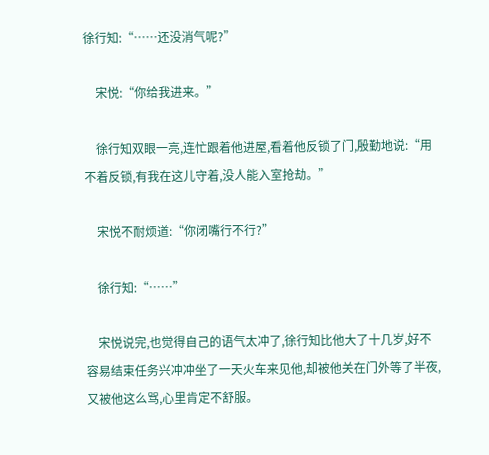徐行知:“……还没消气呢?”

    宋悦:“你给我进来。”

    徐行知双眼一亮,连忙跟着他进屋,看着他反锁了门,殷勤地说:“用不着反锁,有我在这儿守着,没人能入室抢劫。”

    宋悦不耐烦道:“你闭嘴行不行?”

    徐行知:“……”

    宋悦说完,也觉得自己的语气太冲了,徐行知比他大了十几岁,好不容易结束任务兴冲冲坐了一天火车来见他,却被他关在门外等了半夜,又被他这么骂,心里肯定不舒服。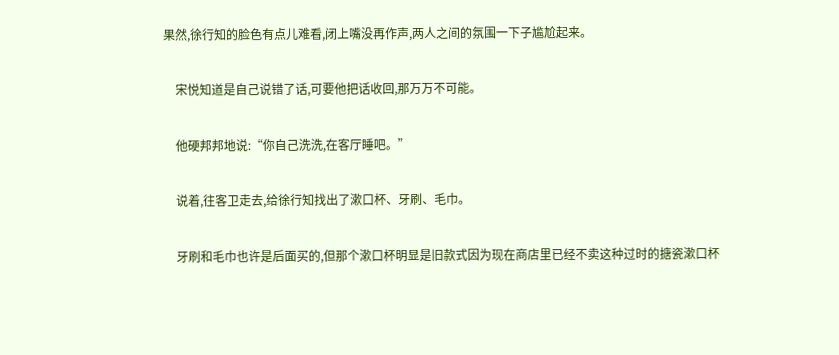果然,徐行知的脸色有点儿难看,闭上嘴没再作声,两人之间的氛围一下子尴尬起来。

    宋悦知道是自己说错了话,可要他把话收回,那万万不可能。

    他硬邦邦地说:“你自己洗洗,在客厅睡吧。”

    说着,往客卫走去,给徐行知找出了漱口杯、牙刷、毛巾。

    牙刷和毛巾也许是后面买的,但那个漱口杯明显是旧款式因为现在商店里已经不卖这种过时的搪瓷漱口杯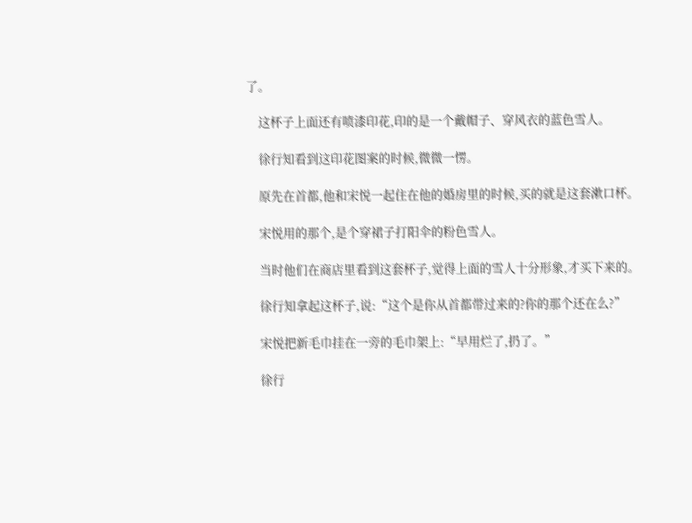了。

    这杯子上面还有喷漆印花,印的是一个戴帽子、穿风衣的蓝色雪人。

    徐行知看到这印花图案的时候,微微一愣。

    原先在首都,他和宋悦一起住在他的婚房里的时候,买的就是这套漱口杯。

    宋悦用的那个,是个穿裙子打阳伞的粉色雪人。

    当时他们在商店里看到这套杯子,觉得上面的雪人十分形象,才买下来的。

    徐行知拿起这杯子,说:“这个是你从首都带过来的?你的那个还在么?”

    宋悦把新毛巾挂在一旁的毛巾架上:“早用烂了,扔了。”

    徐行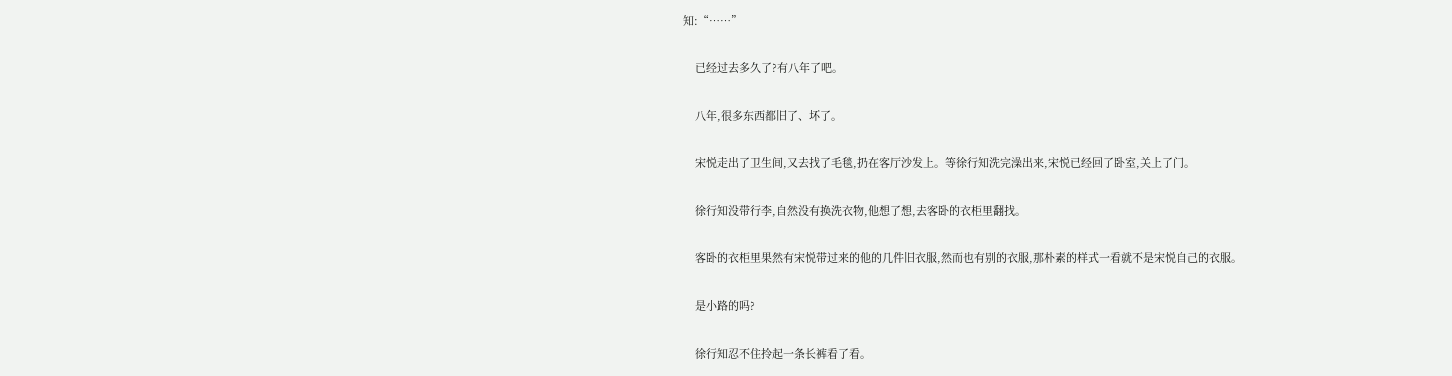知:“……”

    已经过去多久了?有八年了吧。

    八年,很多东西都旧了、坏了。

    宋悦走出了卫生间,又去找了毛毯,扔在客厅沙发上。等徐行知洗完澡出来,宋悦已经回了卧室,关上了门。

    徐行知没带行李,自然没有换洗衣物,他想了想,去客卧的衣柜里翻找。

    客卧的衣柜里果然有宋悦带过来的他的几件旧衣服,然而也有别的衣服,那朴素的样式一看就不是宋悦自己的衣服。

    是小路的吗?

    徐行知忍不住拎起一条长裤看了看。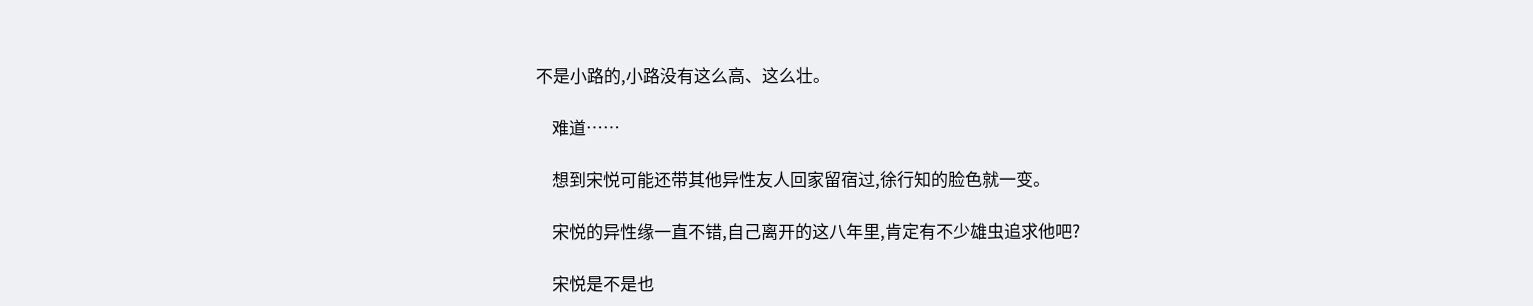不是小路的,小路没有这么高、这么壮。

    难道……

    想到宋悦可能还带其他异性友人回家留宿过,徐行知的脸色就一变。

    宋悦的异性缘一直不错,自己离开的这八年里,肯定有不少雄虫追求他吧?

    宋悦是不是也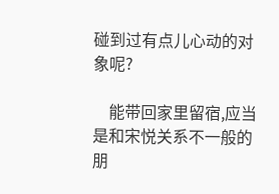碰到过有点儿心动的对象呢?

    能带回家里留宿,应当是和宋悦关系不一般的朋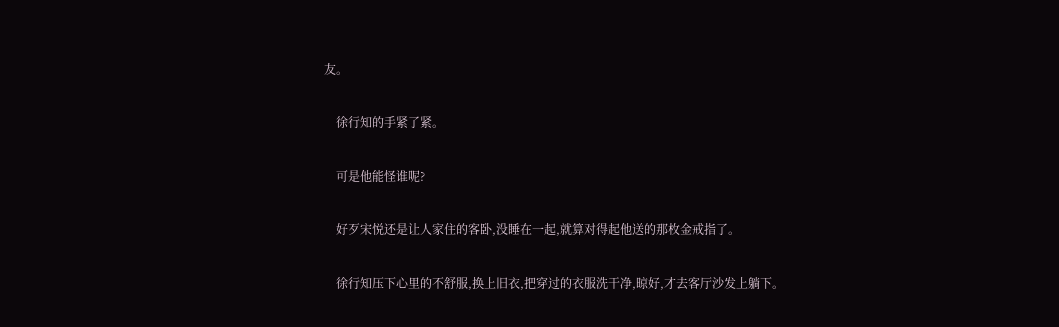友。

    徐行知的手紧了紧。

    可是他能怪谁呢?

    好歹宋悦还是让人家住的客卧,没睡在一起,就算对得起他送的那枚金戒指了。

    徐行知压下心里的不舒服,换上旧衣,把穿过的衣服洗干净,晾好,才去客厅沙发上躺下。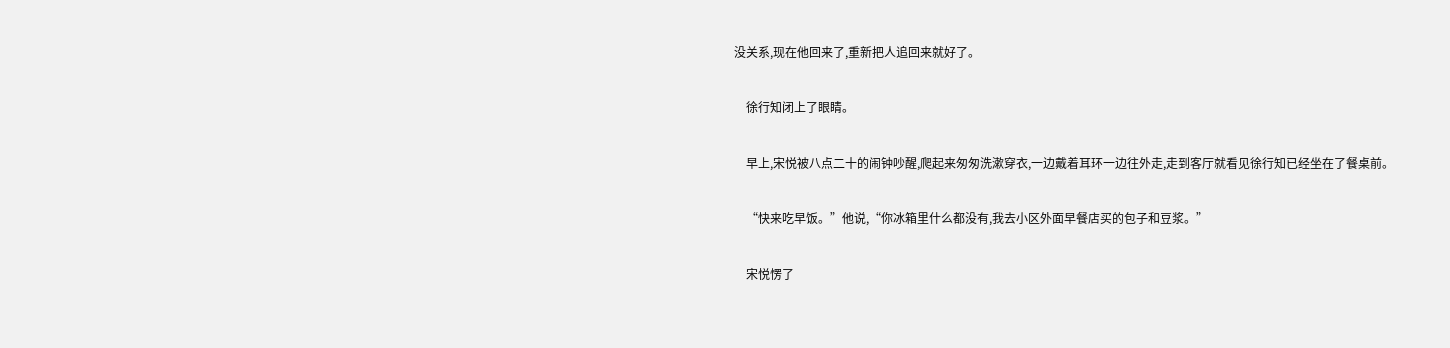没关系,现在他回来了,重新把人追回来就好了。

    徐行知闭上了眼睛。

    早上,宋悦被八点二十的闹钟吵醒,爬起来匆匆洗漱穿衣,一边戴着耳环一边往外走,走到客厅就看见徐行知已经坐在了餐桌前。

    “快来吃早饭。”他说,“你冰箱里什么都没有,我去小区外面早餐店买的包子和豆浆。”

    宋悦愣了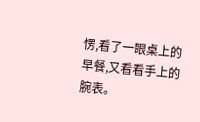愣,看了一眼桌上的早餐,又看看手上的腕表。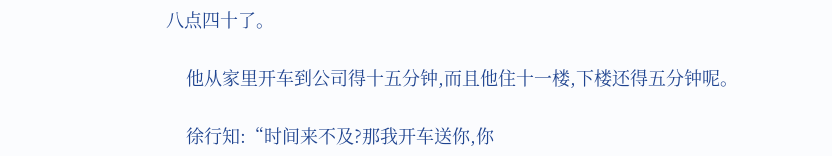八点四十了。

    他从家里开车到公司得十五分钟,而且他住十一楼,下楼还得五分钟呢。

    徐行知:“时间来不及?那我开车送你,你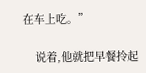在车上吃。”

    说着,他就把早餐拎起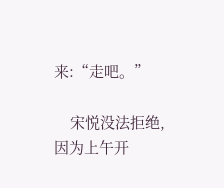来:“走吧。”

    宋悦没法拒绝,因为上午开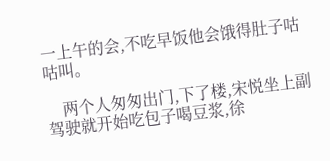一上午的会,不吃早饭他会饿得肚子咕咕叫。

    两个人匆匆出门,下了楼,宋悦坐上副驾驶就开始吃包子喝豆浆,徐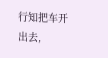行知把车开出去,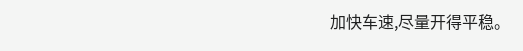加快车速,尽量开得平稳。